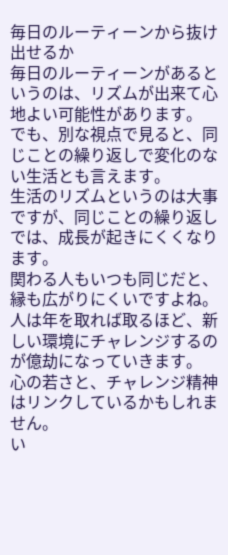毎日のルーティーンから抜け出せるか
毎日のルーティーンがあるというのは、リズムが出来て心地よい可能性があります。
でも、別な視点で見ると、同じことの繰り返しで変化のない生活とも言えます。
生活のリズムというのは大事ですが、同じことの繰り返しでは、成長が起きにくくなります。
関わる人もいつも同じだと、縁も広がりにくいですよね。
人は年を取れば取るほど、新しい環境にチャレンジするのが億劫になっていきます。
心の若さと、チャレンジ精神はリンクしているかもしれません。
い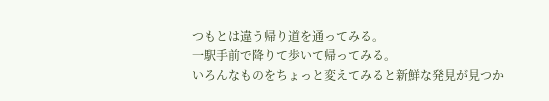つもとは違う帰り道を通ってみる。
一駅手前で降りて歩いて帰ってみる。
いろんなものをちょっと変えてみると新鮮な発見が見つか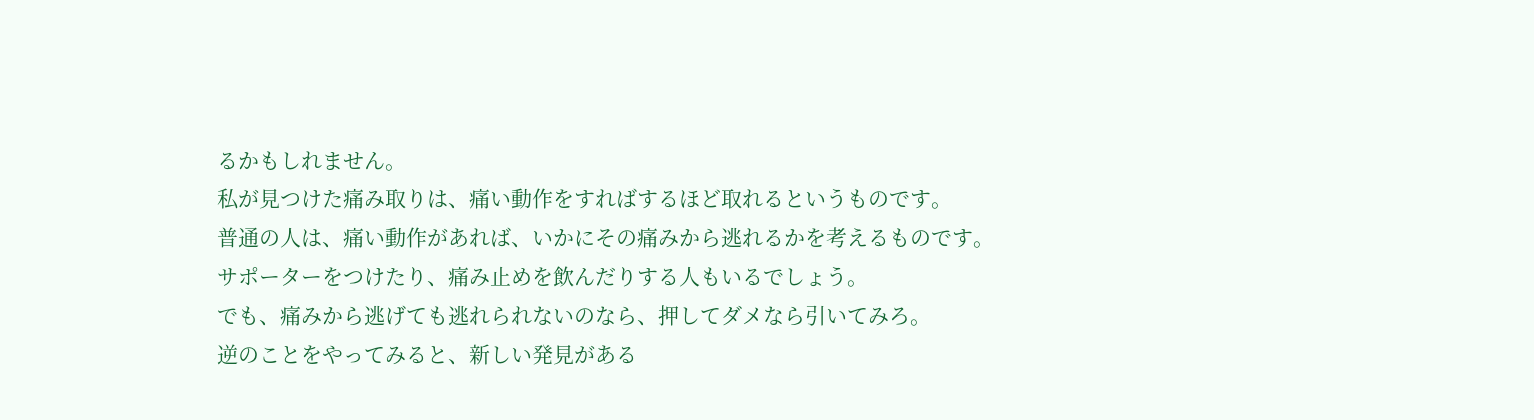るかもしれません。
私が見つけた痛み取りは、痛い動作をすればするほど取れるというものです。
普通の人は、痛い動作があれば、いかにその痛みから逃れるかを考えるものです。
サポーターをつけたり、痛み止めを飲んだりする人もいるでしょう。
でも、痛みから逃げても逃れられないのなら、押してダメなら引いてみろ。
逆のことをやってみると、新しい発見がある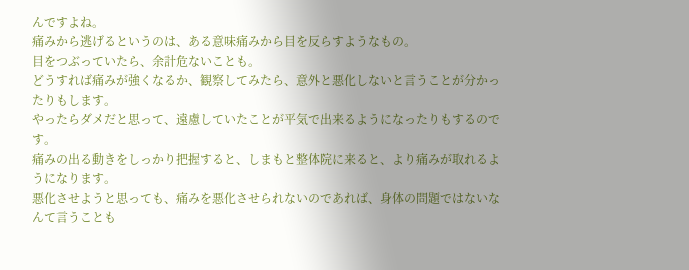んですよね。
痛みから逃げるというのは、ある意味痛みから目を反らすようなもの。
目をつぶっていたら、余計危ないことも。
どうすれば痛みが強くなるか、観察してみたら、意外と悪化しないと言うことが分かったりもします。
やったらダメだと思って、遠慮していたことが平気で出来るようになったりもするのです。
痛みの出る動きをしっかり把握すると、しまもと整体院に来ると、より痛みが取れるようになります。
悪化させようと思っても、痛みを悪化させられないのであれば、身体の問題ではないなんて言うことも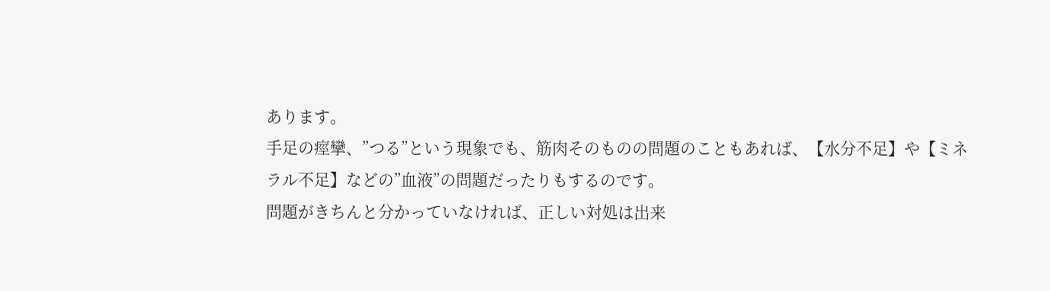あります。
手足の痙攣、”つる”という現象でも、筋肉そのものの問題のこともあれば、【水分不足】や【ミネラル不足】などの”血液”の問題だったりもするのです。
問題がきちんと分かっていなければ、正しい対処は出来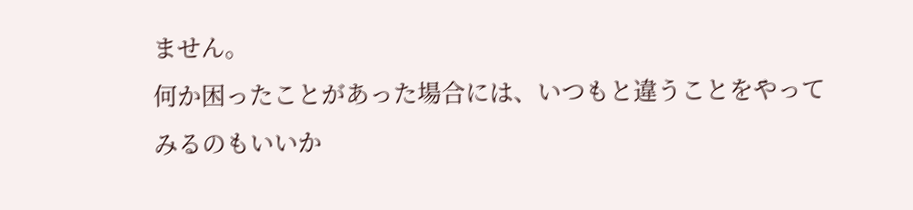ません。
何か困ったことがあった場合には、いつもと違うことをやってみるのもいいか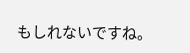もしれないですね。